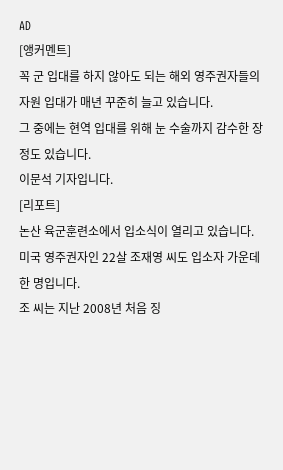AD
[앵커멘트]
꼭 군 입대를 하지 않아도 되는 해외 영주권자들의 자원 입대가 매년 꾸준히 늘고 있습니다.
그 중에는 현역 입대를 위해 눈 수술까지 감수한 장정도 있습니다.
이문석 기자입니다.
[리포트]
논산 육군훈련소에서 입소식이 열리고 있습니다.
미국 영주권자인 22살 조재영 씨도 입소자 가운데 한 명입니다.
조 씨는 지난 2008년 처음 징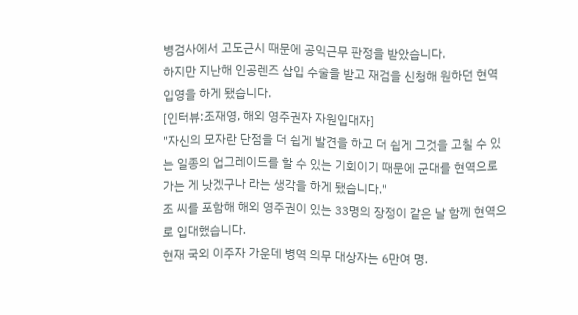병검사에서 고도근시 때문에 공익근무 판정을 받았습니다.
하지만 지난해 인공렌즈 삽입 수술을 받고 재검을 신청해 원하던 현역 입영을 하게 됐습니다.
[인터뷰:조재영, 해외 영주권자 자원입대자]
"자신의 모자란 단점을 더 쉽게 발견을 하고 더 쉽게 그것을 고칠 수 있는 일종의 업그레이드를 할 수 있는 기회이기 때문에 군대를 현역으로 가는 게 낫겠구나 라는 생각을 하게 됐습니다."
조 씨를 포함해 해외 영주권이 있는 33명의 장정이 같은 날 함께 현역으로 입대했습니다.
현재 국외 이주자 가운데 병역 의무 대상자는 6만여 명.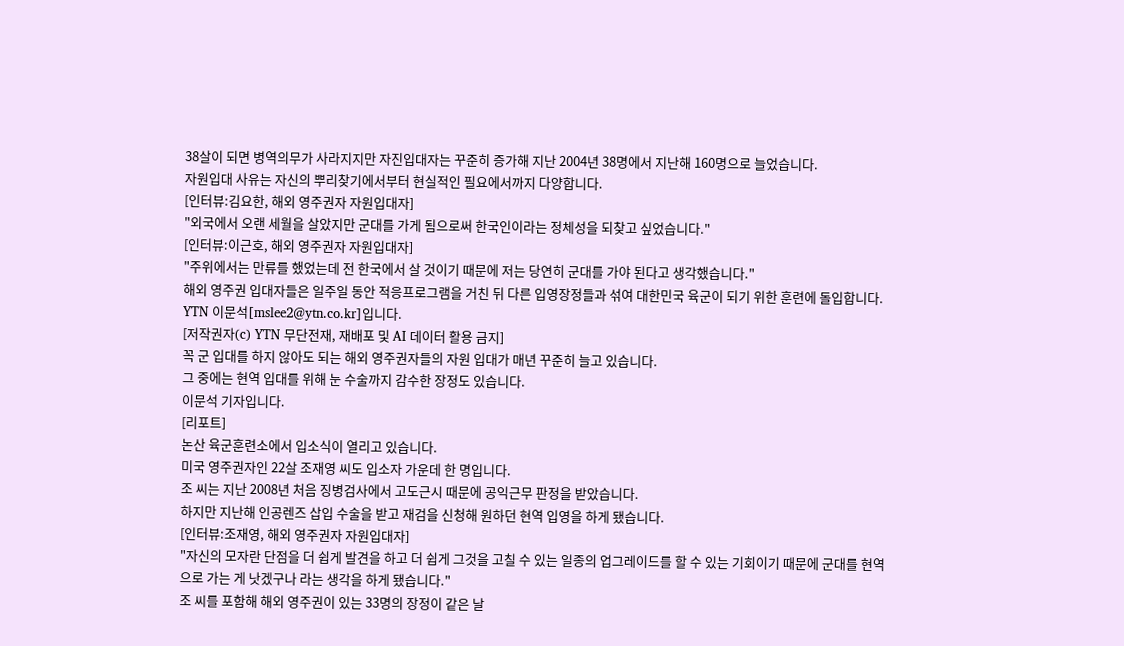38살이 되면 병역의무가 사라지지만 자진입대자는 꾸준히 증가해 지난 2004년 38명에서 지난해 160명으로 늘었습니다.
자원입대 사유는 자신의 뿌리찾기에서부터 현실적인 필요에서까지 다양합니다.
[인터뷰:김요한, 해외 영주권자 자원입대자]
"외국에서 오랜 세월을 살았지만 군대를 가게 됨으로써 한국인이라는 정체성을 되찾고 싶었습니다."
[인터뷰:이근호, 해외 영주권자 자원입대자]
"주위에서는 만류를 했었는데 전 한국에서 살 것이기 때문에 저는 당연히 군대를 가야 된다고 생각했습니다."
해외 영주권 입대자들은 일주일 동안 적응프로그램을 거친 뒤 다른 입영장정들과 섞여 대한민국 육군이 되기 위한 훈련에 돌입합니다.
YTN 이문석[mslee2@ytn.co.kr]입니다.
[저작권자(c) YTN 무단전재, 재배포 및 AI 데이터 활용 금지]
꼭 군 입대를 하지 않아도 되는 해외 영주권자들의 자원 입대가 매년 꾸준히 늘고 있습니다.
그 중에는 현역 입대를 위해 눈 수술까지 감수한 장정도 있습니다.
이문석 기자입니다.
[리포트]
논산 육군훈련소에서 입소식이 열리고 있습니다.
미국 영주권자인 22살 조재영 씨도 입소자 가운데 한 명입니다.
조 씨는 지난 2008년 처음 징병검사에서 고도근시 때문에 공익근무 판정을 받았습니다.
하지만 지난해 인공렌즈 삽입 수술을 받고 재검을 신청해 원하던 현역 입영을 하게 됐습니다.
[인터뷰:조재영, 해외 영주권자 자원입대자]
"자신의 모자란 단점을 더 쉽게 발견을 하고 더 쉽게 그것을 고칠 수 있는 일종의 업그레이드를 할 수 있는 기회이기 때문에 군대를 현역으로 가는 게 낫겠구나 라는 생각을 하게 됐습니다."
조 씨를 포함해 해외 영주권이 있는 33명의 장정이 같은 날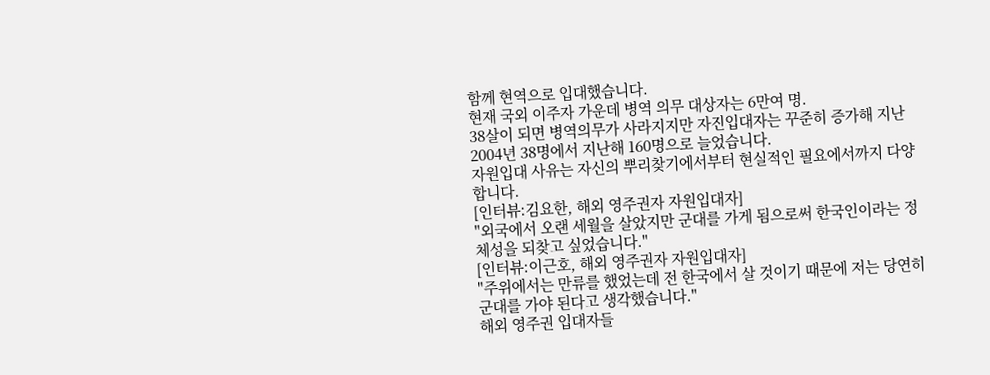함께 현역으로 입대했습니다.
현재 국외 이주자 가운데 병역 의무 대상자는 6만여 명.
38살이 되면 병역의무가 사라지지만 자진입대자는 꾸준히 증가해 지난 2004년 38명에서 지난해 160명으로 늘었습니다.
자원입대 사유는 자신의 뿌리찾기에서부터 현실적인 필요에서까지 다양합니다.
[인터뷰:김요한, 해외 영주권자 자원입대자]
"외국에서 오랜 세월을 살았지만 군대를 가게 됨으로써 한국인이라는 정체성을 되찾고 싶었습니다."
[인터뷰:이근호, 해외 영주권자 자원입대자]
"주위에서는 만류를 했었는데 전 한국에서 살 것이기 때문에 저는 당연히 군대를 가야 된다고 생각했습니다."
해외 영주권 입대자들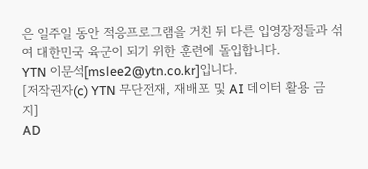은 일주일 동안 적응프로그램을 거친 뒤 다른 입영장정들과 섞여 대한민국 육군이 되기 위한 훈련에 돌입합니다.
YTN 이문석[mslee2@ytn.co.kr]입니다.
[저작권자(c) YTN 무단전재, 재배포 및 AI 데이터 활용 금지]
AD